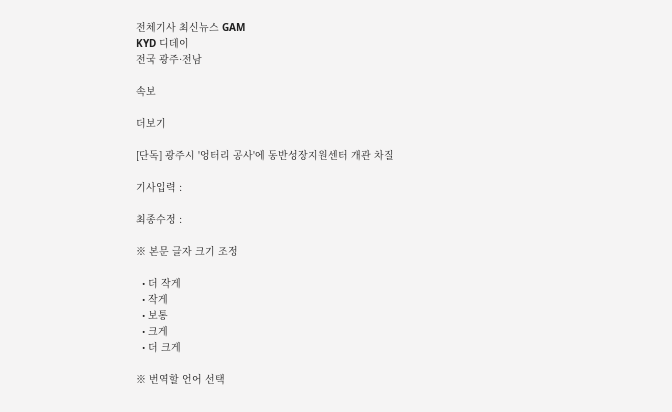전체기사 최신뉴스 GAM
KYD 디데이
전국 광주·전남

속보

더보기

[단독] 광주시 '엉터리 공사'에 동반성장지원센터 개관 차질

기사입력 :

최종수정 :

※ 본문 글자 크기 조정

  • 더 작게
  • 작게
  • 보통
  • 크게
  • 더 크게

※ 번역할 언어 선택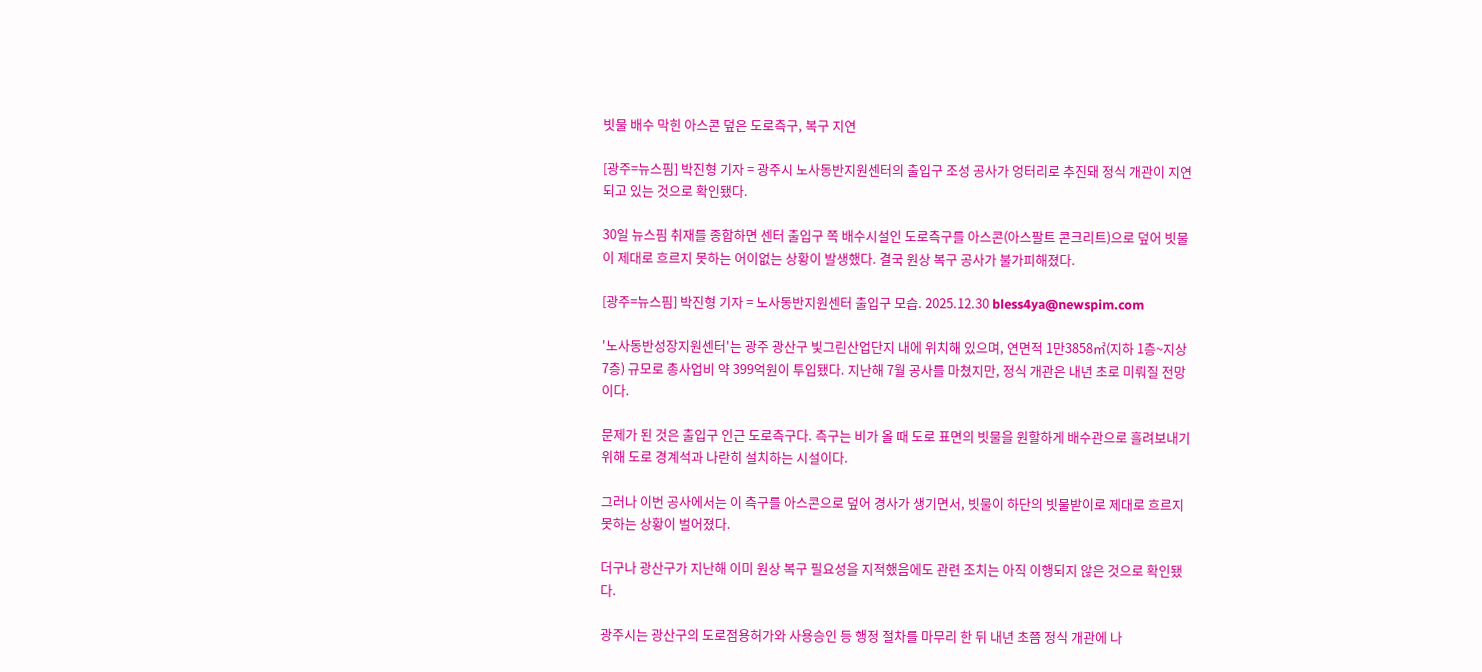빗물 배수 막힌 아스콘 덮은 도로측구, 복구 지연

[광주=뉴스핌] 박진형 기자 = 광주시 노사동반지원센터의 출입구 조성 공사가 엉터리로 추진돼 정식 개관이 지연되고 있는 것으로 확인됐다.

30일 뉴스핌 취재를 종합하면 센터 출입구 쪽 배수시설인 도로측구를 아스콘(아스팔트 콘크리트)으로 덮어 빗물이 제대로 흐르지 못하는 어이없는 상황이 발생했다. 결국 원상 복구 공사가 불가피해졌다.

[광주=뉴스핌] 박진형 기자 = 노사동반지원센터 출입구 모습. 2025.12.30 bless4ya@newspim.com

'노사동반성장지원센터'는 광주 광산구 빛그린산업단지 내에 위치해 있으며, 연면적 1만3858㎡(지하 1층~지상 7층) 규모로 총사업비 약 399억원이 투입됐다. 지난해 7월 공사를 마쳤지만, 정식 개관은 내년 초로 미뤄질 전망이다.

문제가 된 것은 출입구 인근 도로측구다. 측구는 비가 올 때 도로 표면의 빗물을 원할하게 배수관으로 흘려보내기 위해 도로 경계석과 나란히 설치하는 시설이다.

그러나 이번 공사에서는 이 측구를 아스콘으로 덮어 경사가 생기면서, 빗물이 하단의 빗물받이로 제대로 흐르지 못하는 상황이 벌어졌다.

더구나 광산구가 지난해 이미 원상 복구 필요성을 지적했음에도 관련 조치는 아직 이행되지 않은 것으로 확인됐다.

광주시는 광산구의 도로점용허가와 사용승인 등 행정 절차를 마무리 한 뒤 내년 초쯤 정식 개관에 나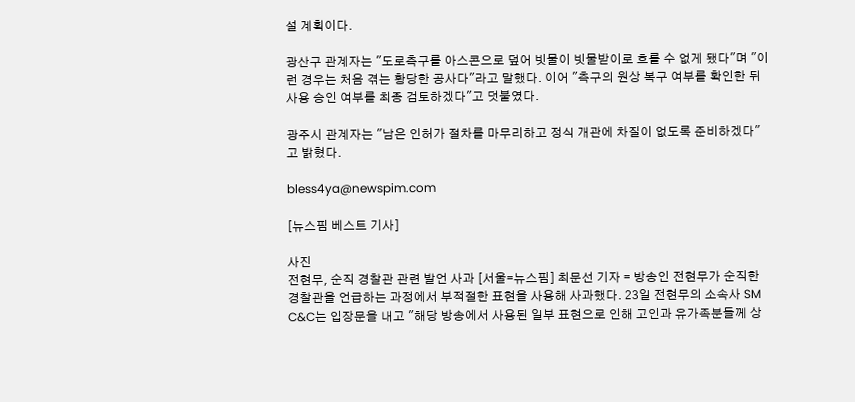설 계획이다.

광산구 관계자는 "도로측구를 아스콘으로 덮어 빗물이 빗물받이로 흐를 수 없게 됐다"며 "이런 경우는 처음 겪는 황당한 공사다"라고 말했다. 이어 "측구의 원상 복구 여부를 확인한 뒤 사용 승인 여부를 최종 검토하겠다"고 덧붙였다.

광주시 관계자는 "남은 인허가 절차를 마무리하고 정식 개관에 차질이 없도록 준비하겠다"고 밝혔다.

bless4ya@newspim.com

[뉴스핌 베스트 기사]

사진
전현무, 순직 경찰관 관련 발언 사과 [서울=뉴스핌] 최문선 기자 = 방송인 전현무가 순직한 경찰관을 언급하는 과정에서 부적절한 표현을 사용해 사과했다. 23일 전현무의 소속사 SM C&C는 입장문을 내고 "해당 방송에서 사용된 일부 표현으로 인해 고인과 유가족분들께 상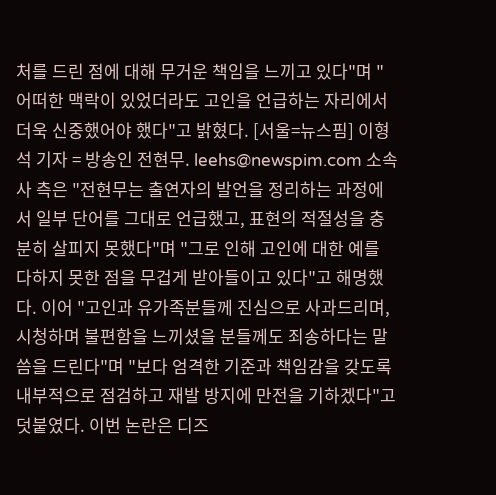처를 드린 점에 대해 무거운 책임을 느끼고 있다"며 "어떠한 맥락이 있었더라도 고인을 언급하는 자리에서 더욱 신중했어야 했다"고 밝혔다. [서울=뉴스핌] 이형석 기자 = 방송인 전현무. leehs@newspim.com 소속사 측은 "전현무는 출연자의 발언을 정리하는 과정에서 일부 단어를 그대로 언급했고, 표현의 적절성을 충분히 살피지 못했다"며 "그로 인해 고인에 대한 예를 다하지 못한 점을 무겁게 받아들이고 있다"고 해명했다. 이어 "고인과 유가족분들께 진심으로 사과드리며, 시청하며 불편함을 느끼셨을 분들께도 죄송하다는 말씀을 드린다"며 "보다 엄격한 기준과 책임감을 갖도록 내부적으로 점검하고 재발 방지에 만전을 기하겠다"고 덧붙였다. 이번 논란은 디즈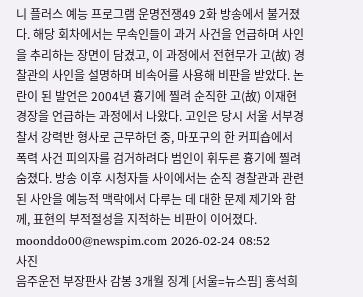니 플러스 예능 프로그램 운명전쟁49 2화 방송에서 불거졌다. 해당 회차에서는 무속인들이 과거 사건을 언급하며 사인을 추리하는 장면이 담겼고, 이 과정에서 전현무가 고(故) 경찰관의 사인을 설명하며 비속어를 사용해 비판을 받았다. 논란이 된 발언은 2004년 흉기에 찔려 순직한 고(故) 이재현 경장을 언급하는 과정에서 나왔다. 고인은 당시 서울 서부경찰서 강력반 형사로 근무하던 중, 마포구의 한 커피숍에서 폭력 사건 피의자를 검거하려다 범인이 휘두른 흉기에 찔려 숨졌다. 방송 이후 시청자들 사이에서는 순직 경찰관과 관련된 사안을 예능적 맥락에서 다루는 데 대한 문제 제기와 함께, 표현의 부적절성을 지적하는 비판이 이어졌다. moonddo00@newspim.com 2026-02-24 08:52
사진
음주운전 부장판사 감봉 3개월 징계 [서울=뉴스핌] 홍석희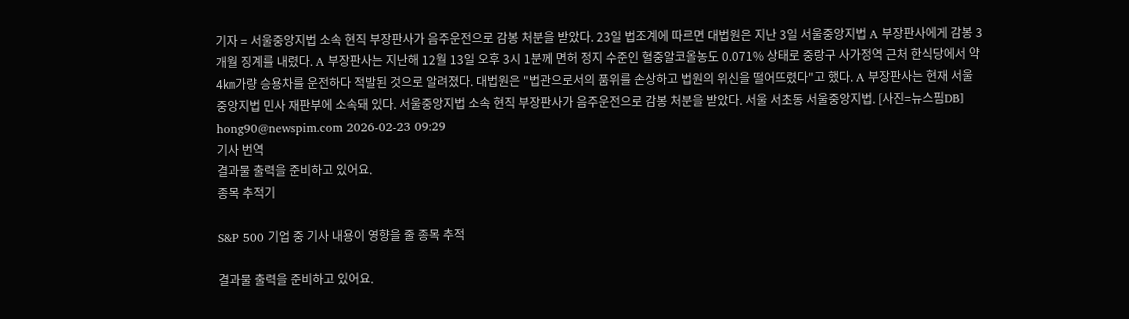기자 = 서울중앙지법 소속 현직 부장판사가 음주운전으로 감봉 처분을 받았다. 23일 법조계에 따르면 대법원은 지난 3일 서울중앙지법 A 부장판사에게 감봉 3개월 징계를 내렸다. A 부장판사는 지난해 12월 13일 오후 3시 1분께 면허 정지 수준인 혈중알코올농도 0.071% 상태로 중랑구 사가정역 근처 한식당에서 약 4㎞가량 승용차를 운전하다 적발된 것으로 알려졌다. 대법원은 "법관으로서의 품위를 손상하고 법원의 위신을 떨어뜨렸다"고 했다. A 부장판사는 현재 서울중앙지법 민사 재판부에 소속돼 있다. 서울중앙지법 소속 현직 부장판사가 음주운전으로 감봉 처분을 받았다. 서울 서초동 서울중앙지법. [사진=뉴스핌DB] hong90@newspim.com 2026-02-23 09:29
기사 번역
결과물 출력을 준비하고 있어요.
종목 추적기

S&P 500 기업 중 기사 내용이 영향을 줄 종목 추적

결과물 출력을 준비하고 있어요.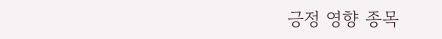긍정 영향 종목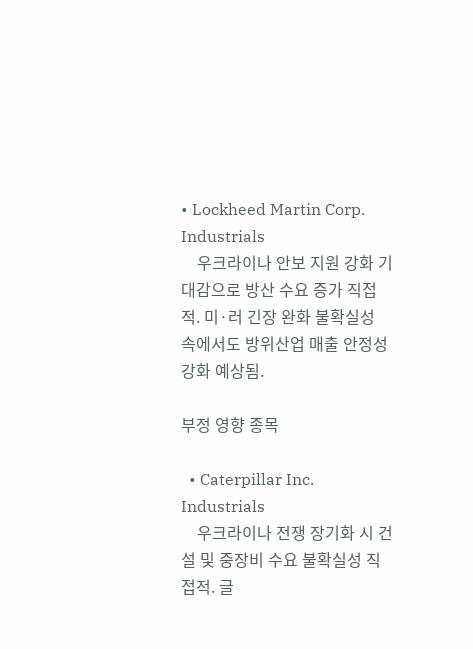• Lockheed Martin Corp. Industrials
    우크라이나 안보 지원 강화 기대감으로 방산 수요 증가 직접적. 미·러 긴장 완화 불확실성 속에서도 방위산업 매출 안정성 강화 예상됨.

부정 영향 종목

  • Caterpillar Inc. Industrials
    우크라이나 전쟁 장기화 시 건설 및 중장비 수요 불확실성 직접적. 글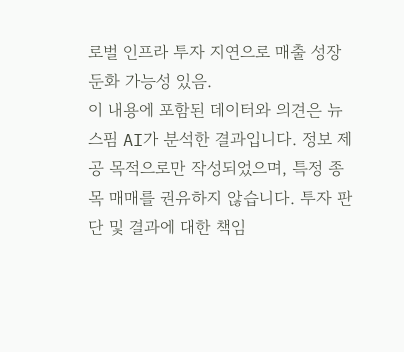로벌 인프라 투자 지연으로 매출 성장 둔화 가능성 있음.
이 내용에 포함된 데이터와 의견은 뉴스핌 AI가 분석한 결과입니다. 정보 제공 목적으로만 작성되었으며, 특정 종목 매매를 권유하지 않습니다. 투자 판단 및 결과에 대한 책임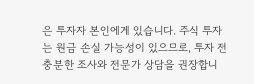은 투자자 본인에게 있습니다. 주식 투자는 원금 손실 가능성이 있으므로, 투자 전 충분한 조사와 전문가 상담을 권장합니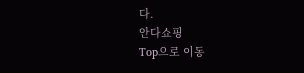다.
안다쇼핑
Top으로 이동